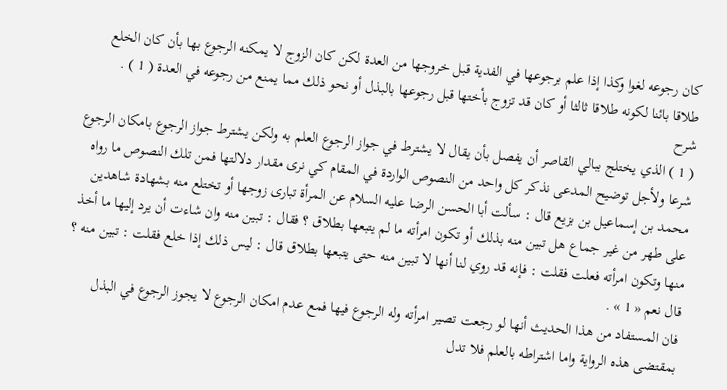كان رجوعه لغوا وكذا إذا علم برجوعها في الفدية قبل خروجها من العدة لكن كان الزوج لا يمكنه الرجوع بها بأن كان الخلع طلاقا بائنا لكونه طلاقا ثالثا أو كان قد تزوج بأختها قبل رجوعها بالبذل أو نحو ذلك مما يمنع من رجوعه في العدة ( 1 ) .
شرح
( 1 ) الذي يختلج ببالي القاصر أن يفصل بأن يقال لا يشترط في جواز الرجوع العلم به ولكن يشترط جواز الرجوع بامكان الرجوع شرعا ولأجل توضيح المدعى نذكر كل واحد من النصوص الواردة في المقام كي نرى مقدار دلالتها فمن تلك النصوص ما رواه محمد بن إسماعيل بن بزيع قال : سألت أبا الحسن الرضا عليه السلام عن المرأة تبارى زوجها أو تختلع منه بشهادة شاهدين على طهر من غير جماع هل تبين منه بذلك أو تكون امرأته ما لم يتبعها بطلاق ؟ فقال : تبين منه وان شاءت أن يرد إليها ما أخذ منها وتكون امرأته فعلت فقلت : فإنه قد روي لنا أنها لا تبين منه حتى يتبعها بطلاق قال : ليس ذلك إذا خلع فقلت : تبين منه ؟ قال نعم « 1 » .
فان المستفاد من هذا الحديث أنها لو رجعت تصير امرأته وله الرجوع فيها فمع عدم امكان الرجوع لا يجوز الرجوع في البذل بمقتضى هذه الرواية واما اشتراطه بالعلم فلا تدل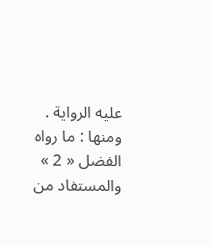عليه الرواية .
ومنها : ما رواه الفضل « 2 » والمستفاد من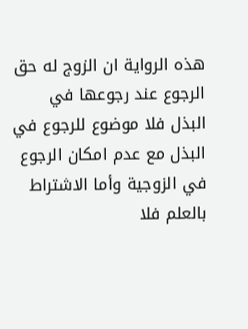هذه الرواية ان الزوج له حق الرجوع عند رجوعها في البذل فلا موضوع للرجوع في البذل مع عدم امكان الرجوع في الزوجية وأما الاشتراط بالعلم فلا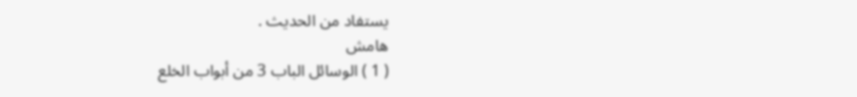يستفاد من الحديث .
هامش
( 1 ) الوسائل الباب 3 من أبواب الخلع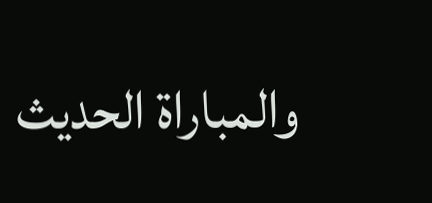والمباراة الحديث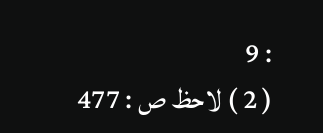: 9
( 2 ) لاحظ ص : 477